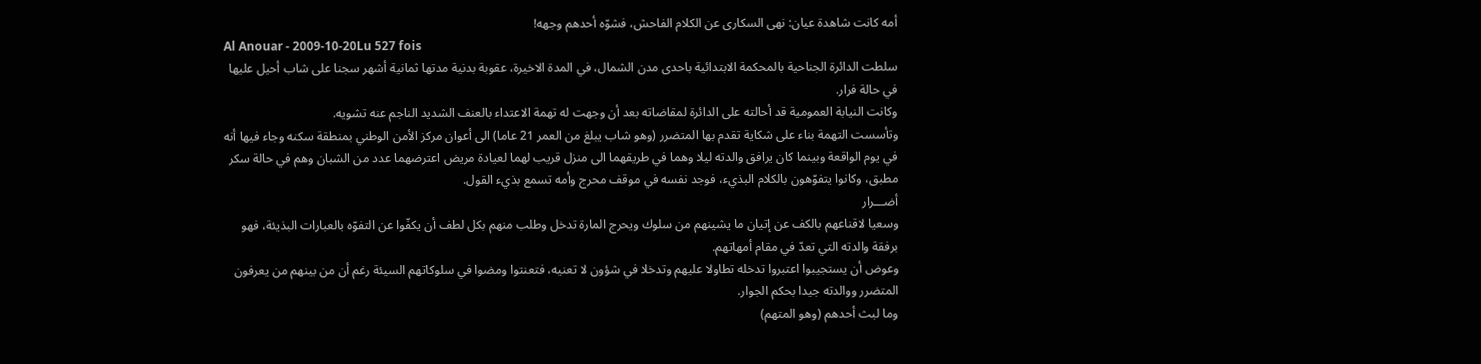أمه كانت شاهدة عيان: نهى السكارى عن الكلام الفاحش، فشوّه أحدهم وجهه!
Al Anouar - 2009-10-20Lu 527 fois
سلطت الدائرة الجناحية بالمحكمة الابتدائية باحدى مدن الشمال، في المدة الاخيرة، عقوبة بدنية مدتها ثمانية أشهر سجنا على شاب أحيل عليها في حالة فرار.
وكانت النيابة العمومية قد أحالته على الدائرة لمقاضاته بعد أن وجهت له تهمة الاعتداء بالعنف الشديد الناجم عنه تشويه.
وتأسست التهمة بناء على شكاية تقدم بها المتضرر (وهو شاب يبلغ من العمر 21 عاما) الى أعوان مركز الأمن الوطني بمنطقة سكنه وجاء فيها أنه في يوم الواقعة وبينما كان يرافق والدته ليلا وهما في طريقهما الى منزل قريب لهما لعيادة مريض اعترضهما عدد من الشبان وهم في حالة سكر مطبق، وكانوا يتفوّهون بالكلام البذيء، فوجد نفسه في موقف محرج وأمه تسمع بذيء القول.
أضـــرار
وسعيا لاقناعهم بالكف عن إتيان ما يشينهم من سلوك ويحرج المارة تدخل وطلب منهم بكل لطف أن يكفّوا عن التفوّه بالعبارات البذيئة، فهو برفقة والدته التي تعدّ في مقام أمهاتهم.
وعوض أن يستجيبوا اعتبروا تدخله تطاولا عليهم وتدخلا في شؤون لا تعنيه، فتعنتوا ومضوا في سلوكاتهم السيئة رغم أن من بينهم من يعرفون المتضرر ووالدته جيدا بحكم الجوار.
وما لبث أحدهم (وهو المتهم)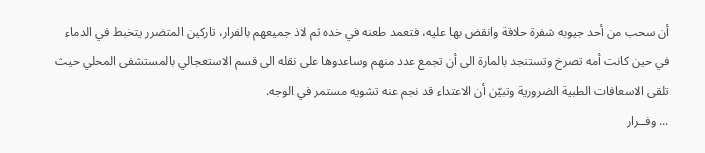أن سحب من أحد جيوبه شفرة حلاقة وانقض بها عليه، فتعمد طعنه في خده ثم لاذ جميعهم بالفرار، تاركين المتضرر يتخبط في الدماء في حين كانت أمه تصرخ وتستنجد بالمارة الى أن تجمع عدد منهم وساعدوها على نقله الى قسم الاستعجالي بالمستشفى المحلي حيث تلقى الاسعافات الطبية الضرورية وتبيّن أن الاعتداء قد نجم عنه تشويه مستمر في الوجه.
... وفــرار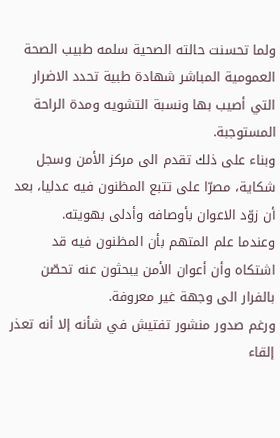ولما تحسنت حالته الصحية سلمه طبيب الصحة العمومية المباشر شهادة طبية تحدد الاضرار التي أصيب بها ونسبة التشويه ومدة الراحة المستوجبة.
وبناء على ذلك تقدم الى مركز الأمن وسجل شكاية، مصرّا على تتبع المظنون فيه عدليا، بعد أن زوّد الاعوان بأوصافه وأدلى بهويته.
وعندما علم المتهم بأن المظنون فيه قد اشتكاه وأن أعوان الأمن يبحثون عنه تحصّن بالفرار الى وجهة غير معروفة.
ورغم صدور منشور تفتيش في شأنه إلا أنه تعذر إلقاء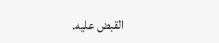القبض عليه.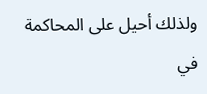ولذلك أحيل على المحاكمة في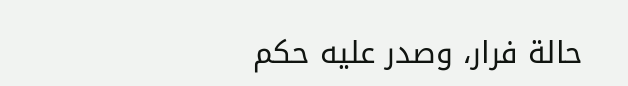حالة فرار، وصدر عليه حكم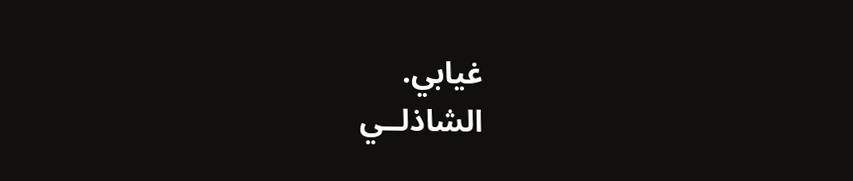غيابي.
الشاذلــي